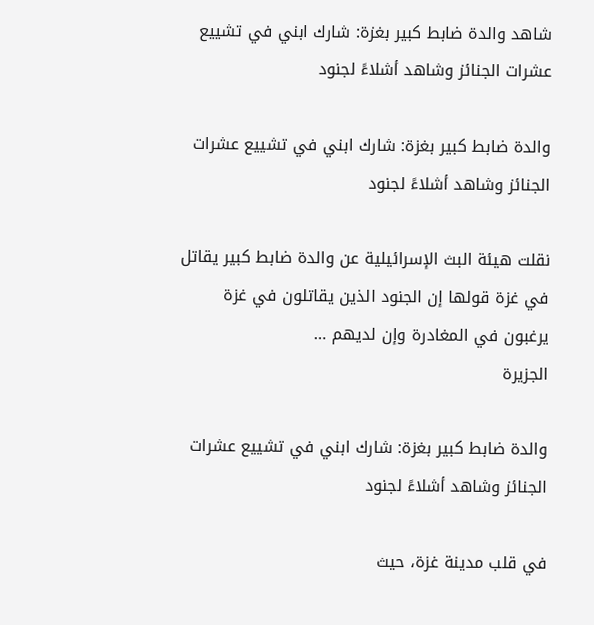شاهد والدة ضابط كبير بغزة: شارك ابني في تشييع عشرات الجنائز وشاهد أشلاءً لجنود

والدة ضابط كبير بغزة: شارك ابني في تشييع عشرات الجنائز وشاهد أشلاءً لجنود

نقلت هيئة البث الإسرائيلية عن والدة ضابط كبير يقاتل في غزة قولها إن الجنود الذين يقاتلون في غزة يرغبون في المغادرة وإن لديهم …
الجزيرة

والدة ضابط كبير بغزة: شارك ابني في تشييع عشرات الجنائز وشاهد أشلاءً لجنود

في قلب مدينة غزة، حيث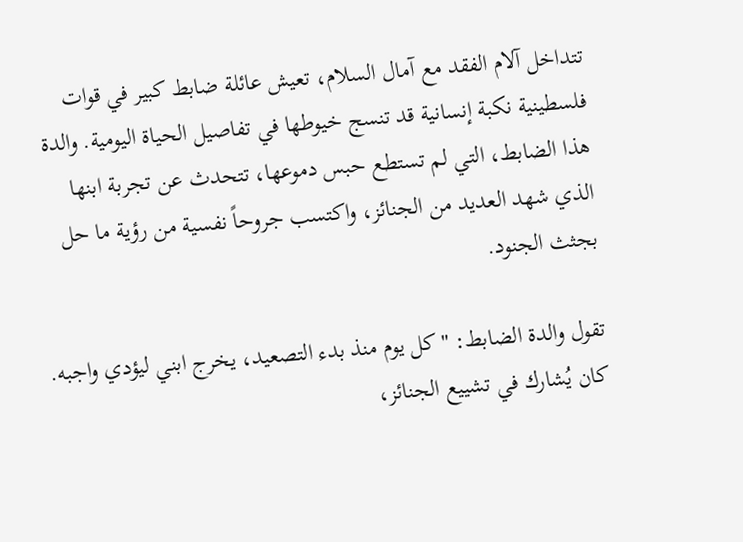تتداخل آلام الفقد مع آمال السلام، تعيش عائلة ضابط كبير في قوات فلسطينية نكبة إنسانية قد تنسج خيوطها في تفاصيل الحياة اليومية. والدة هذا الضابط، التي لم تستطع حبس دموعها، تتحدث عن تجربة ابنها الذي شهد العديد من الجنائز، واكتسب جروحاً نفسية من رؤية ما حل بجثث الجنود.

تقول والدة الضابط: "كل يوم منذ بدء التصعيد، يخرج ابني ليؤدي واجبه. كان يُشارك في تشييع الجنائز،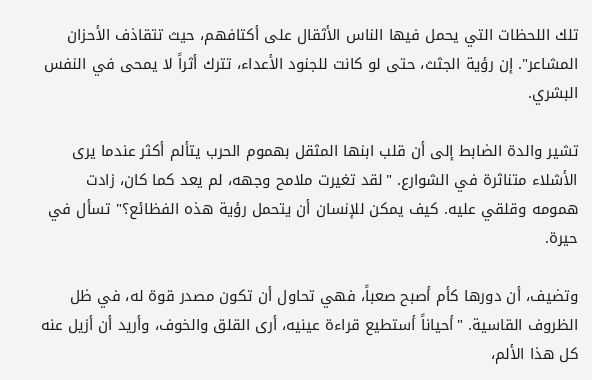تلك اللحظات التي يحمل فيها الناس الأثقال على أكتافهم، حيث تتقاذف الأحزان المشاعر". إن رؤية الجثث، حتى لو كانت للجنود الأعداء، تترك أثراً لا يمحى في النفس البشري.

تشير والدة الضابط إلى أن قلب ابنها المثقل بهموم الحرب يتألم أكثر عندما يرى الأشلاء متناثرة في الشوارع. "لقد تغيرت ملامح وجهه، لم يعد كما كان، زادت همومه وقلقي عليه. كيف يمكن للإنسان أن يتحمل رؤية هذه الفظائع؟" تسأل في حيرة.

وتضيف، أن دورها كأم أصبح صعباً، فهي تحاول أن تكون مصدر قوة له، في ظل الظروف القاسية. "أحياناً أستطيع قراءة عينيه، أرى القلق والخوف، وأريد أن أزيل عنه كل هذا الألم،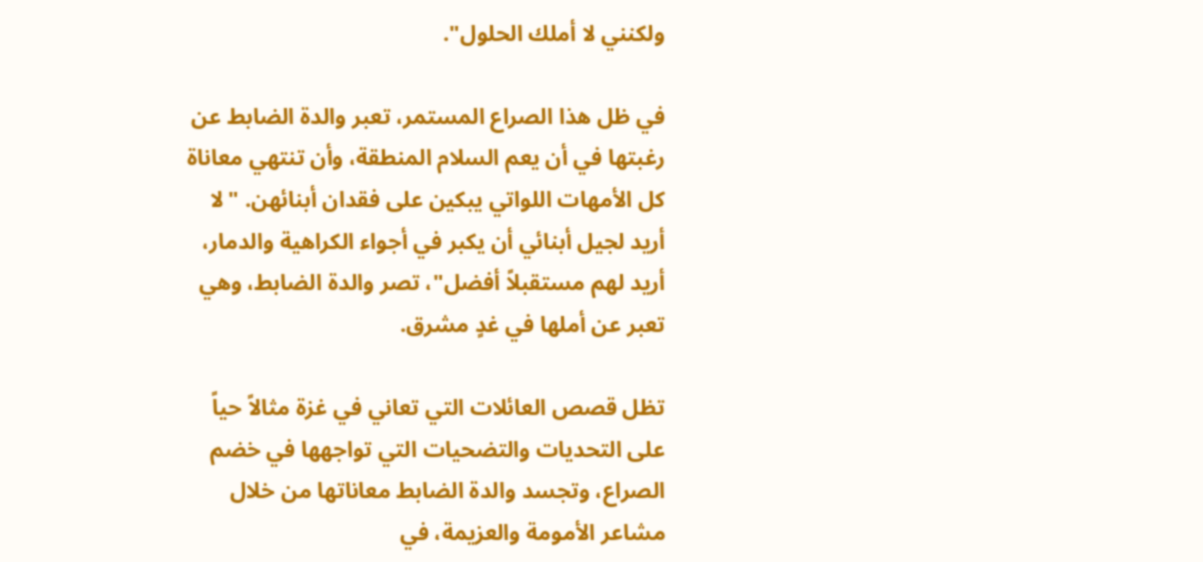ولكنني لا أملك الحلول".

في ظل هذا الصراع المستمر، تعبر والدة الضابط عن رغبتها في أن يعم السلام المنطقة، وأن تنتهي معاناة كل الأمهات اللواتي يبكين على فقدان أبنائهن. "لا أريد لجيل أبنائي أن يكبر في أجواء الكراهية والدمار، أريد لهم مستقبلاً أفضل"، تصر والدة الضابط، وهي تعبر عن أملها في غدٍ مشرق.

تظل قصص العائلات التي تعاني في غزة مثالاً حياً على التحديات والتضحيات التي تواجهها في خضم الصراع، وتجسد والدة الضابط معاناتها من خلال مشاعر الأمومة والعزيمة، في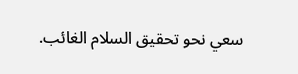سعي نحو تحقيق السلام الغائب.